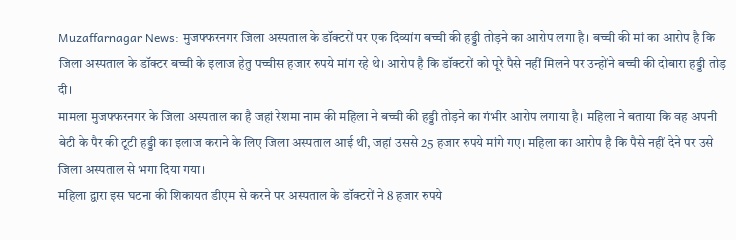Muzaffarnagar News: मुजफ्फरनगर जिला अस्पताल के डॉक्टरों पर एक दिव्यांग बच्ची की हड्डी तोड़ने का आरोप लगा है। बच्ची की मां का आरोप है कि जिला अस्पताल के डॉक्टर बच्ची के इलाज हेतु पच्चीस हजार रुपये मांग रहे थे। आरोप है कि डॉक्टरों को पूरे पैसे नहीं मिलने पर उन्होंने बच्ची की दोबारा हड्डी तोड़ दी।
मामला मुजफ्फरनगर के जिला अस्पताल का है जहां रेशमा नाम की महिला ने बच्ची की हड्डी तोड़ने का गंभीर आरोप लगाया है। महिला ने बताया कि वह अपनी बेटी के पैर की टूटी हड्डी का इलाज कराने के लिए जिला अस्पताल आई थी, जहां उससे 25 हजार रुपये मांगे गए। महिला का आरोप है कि पैसे नहीं देने पर उसे जिला अस्पताल से भगा दिया गया।
महिला द्वारा इस घटना की शिकायत डीएम से करने पर अस्पताल के डॉक्टरों ने 8 हजार रुपये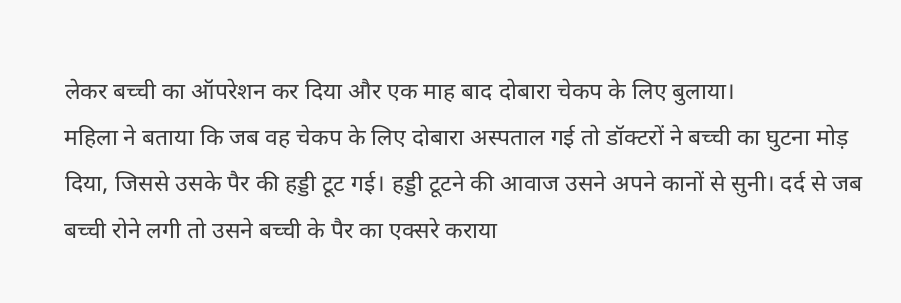लेकर बच्ची का ऑपरेशन कर दिया और एक माह बाद दोबारा चेकप के लिए बुलाया।
महिला ने बताया कि जब वह चेकप के लिए दोबारा अस्पताल गई तो डॉक्टरों ने बच्ची का घुटना मोड़ दिया, जिससे उसके पैर की हड्डी टूट गई। हड्डी टूटने की आवाज उसने अपने कानों से सुनी। दर्द से जब बच्ची रोने लगी तो उसने बच्ची के पैर का एक्सरे कराया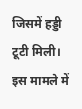जिसमें हड्डी टूटी मिली।
इस मामले में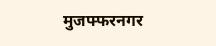मुजफ्फरनगर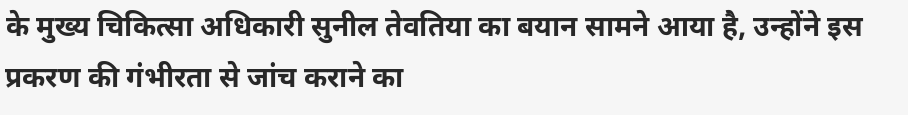के मुख्य चिकित्सा अधिकारी सुनील तेवतिया का बयान सामने आया है, उन्होंने इस प्रकरण की गंभीरता से जांच कराने का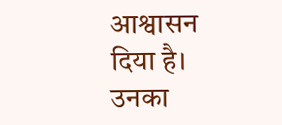आश्वासन दिया है। उनका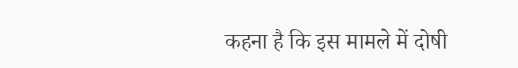कहना है कि इस मामले में दोषी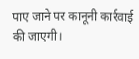पाए जाने पर कानूनी कार्रवाई की जाएगी।